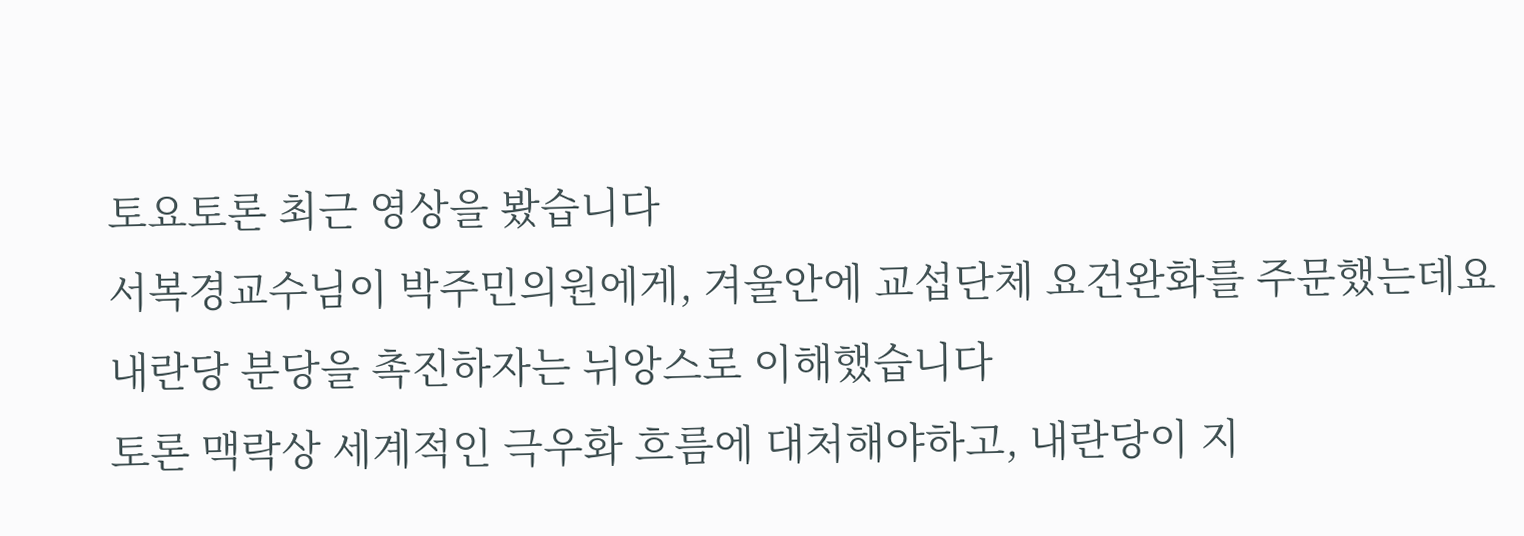토요토론 최근 영상을 봤습니다
서복경교수님이 박주민의원에게, 겨울안에 교섭단체 요건완화를 주문했는데요
내란당 분당을 촉진하자는 뉘앙스로 이해했습니다
토론 맥락상 세계적인 극우화 흐름에 대처해야하고, 내란당이 지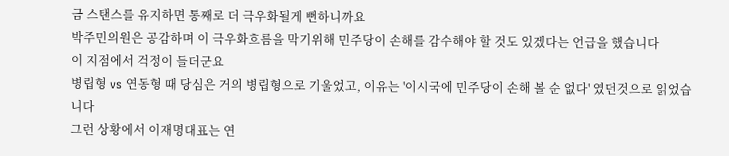금 스탠스를 유지하면 통째로 더 극우화될게 뻔하니까요
박주민의원은 공감하며 이 극우화흐름을 막기위해 민주당이 손해를 감수해야 할 것도 있겠다는 언급을 했습니다
이 지점에서 걱정이 들더군요
병립형 vs 연동형 때 당심은 거의 병립형으로 기울었고, 이유는 '이시국에 민주당이 손해 볼 순 없다' 였던것으로 읽었습니다
그런 상황에서 이재명대표는 연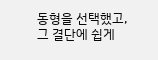동형을 선택했고, 그 결단에 쉽게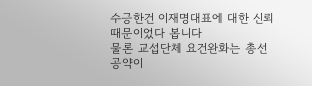수긍한건 이재명대표에 대한 신뢰 때문이었다 봅니다
물론 교섭단체 요건완화는 총선 공약이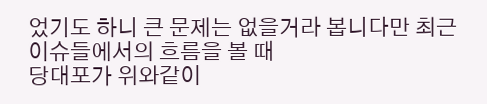었기도 하니 큰 문제는 없을거라 봅니다만 최근 이슈들에서의 흐름을 볼 때
당대포가 위와같이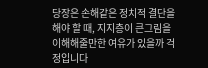당장은 손해같은 정치적 결단을 해야 할 때, 지지층이 큰그림을 이해해줄만한 여유가 있을까 걱정입니다